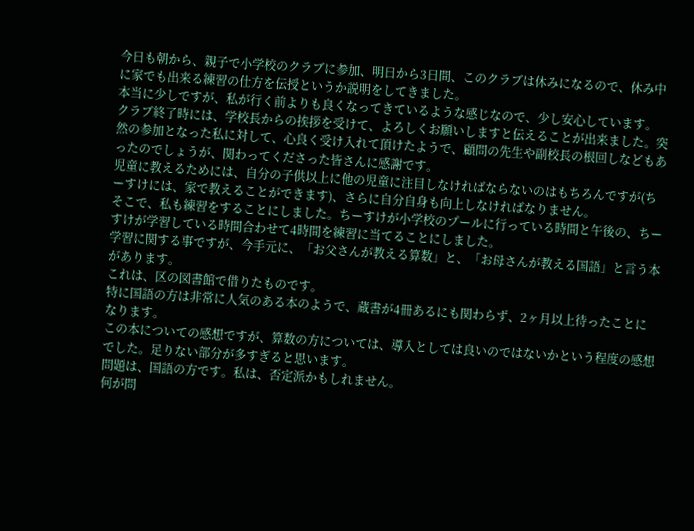今日も朝から、親子で小学校のクラブに参加、明日から3日間、このクラブは休みになるので、休み中に家でも出来る練習の仕方を伝授というか説明をしてきました。
本当に少しですが、私が行く前よりも良くなってきているような感じなので、少し安心しています。
クラブ終了時には、学校長からの挨拶を受けて、よろしくお願いしますと伝えることが出来ました。突然の参加となった私に対して、心良く受け入れて頂けたようで、顧問の先生や副校長の根回しなどもあったのでしょうが、関わってくださった皆さんに感謝です。
児童に教えるためには、自分の子供以上に他の児童に注目しなければならないのはもちろんですが(ちーすけには、家で教えることができます)、さらに自分自身も向上しなければなりません。
そこで、私も練習をすることにしました。ちーすけが小学校のプールに行っている時間と午後の、ちーすけが学習している時間合わせて4時間を練習に当てることにしました。
学習に関する事ですが、今手元に、「お父さんが教える算数」と、「お母さんが教える国語」と言う本があります。
これは、区の図書館で借りたものです。
特に国語の方は非常に人気のある本のようで、蔵書が4冊あるにも関わらず、2ヶ月以上待ったことになります。
この本についての感想ですが、算数の方については、導入としては良いのではないかという程度の感想でした。足りない部分が多すぎると思います。
問題は、国語の方です。私は、否定派かもしれません。
何が問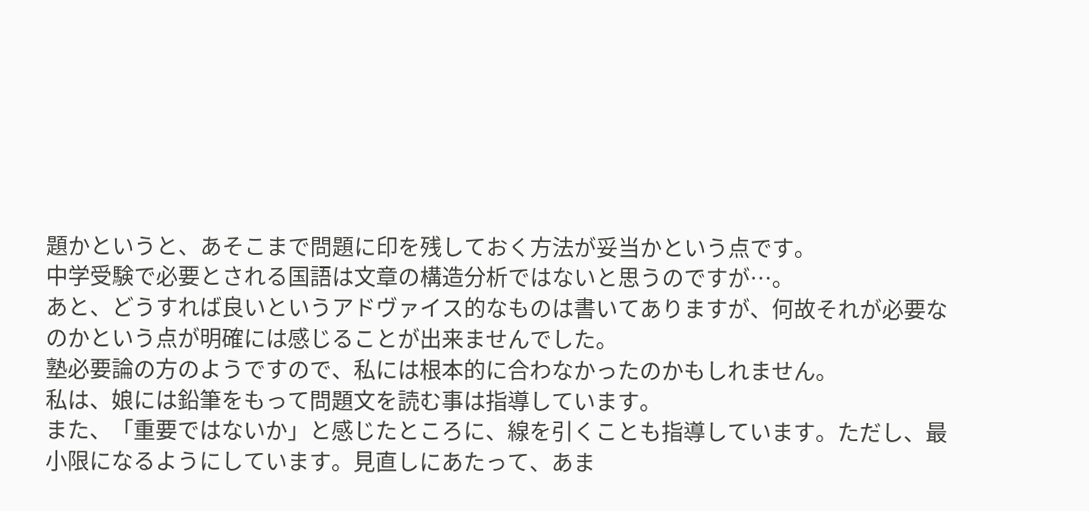題かというと、あそこまで問題に印を残しておく方法が妥当かという点です。
中学受験で必要とされる国語は文章の構造分析ではないと思うのですが…。
あと、どうすれば良いというアドヴァイス的なものは書いてありますが、何故それが必要なのかという点が明確には感じることが出来ませんでした。
塾必要論の方のようですので、私には根本的に合わなかったのかもしれません。
私は、娘には鉛筆をもって問題文を読む事は指導しています。
また、「重要ではないか」と感じたところに、線を引くことも指導しています。ただし、最小限になるようにしています。見直しにあたって、あま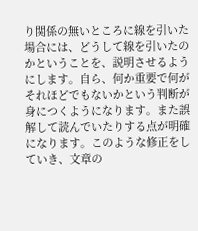り関係の無いところに線を引いた場合には、どうして線を引いたのかということを、説明させるようにします。自ら、何か重要で何がそれほどでもないかという判断が身につくようになります。また誤解して読んでいたりする点が明確になります。このような修正をしていき、文章の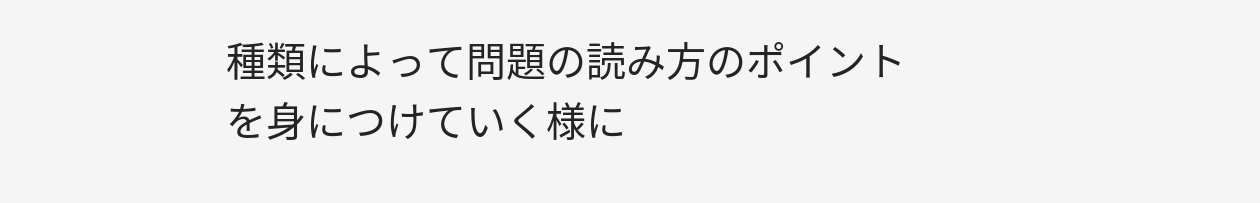種類によって問題の読み方のポイントを身につけていく様に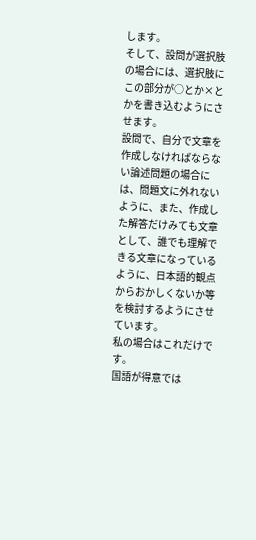します。
そして、設問が選択肢の場合には、選択肢にこの部分が○とか×とかを書き込むようにさせます。
設問で、自分で文章を作成しなければならない論述問題の場合には、問題文に外れないように、また、作成した解答だけみても文章として、誰でも理解できる文章になっているように、日本語的観点からおかしくないか等を検討するようにさせています。
私の場合はこれだけです。
国語が得意では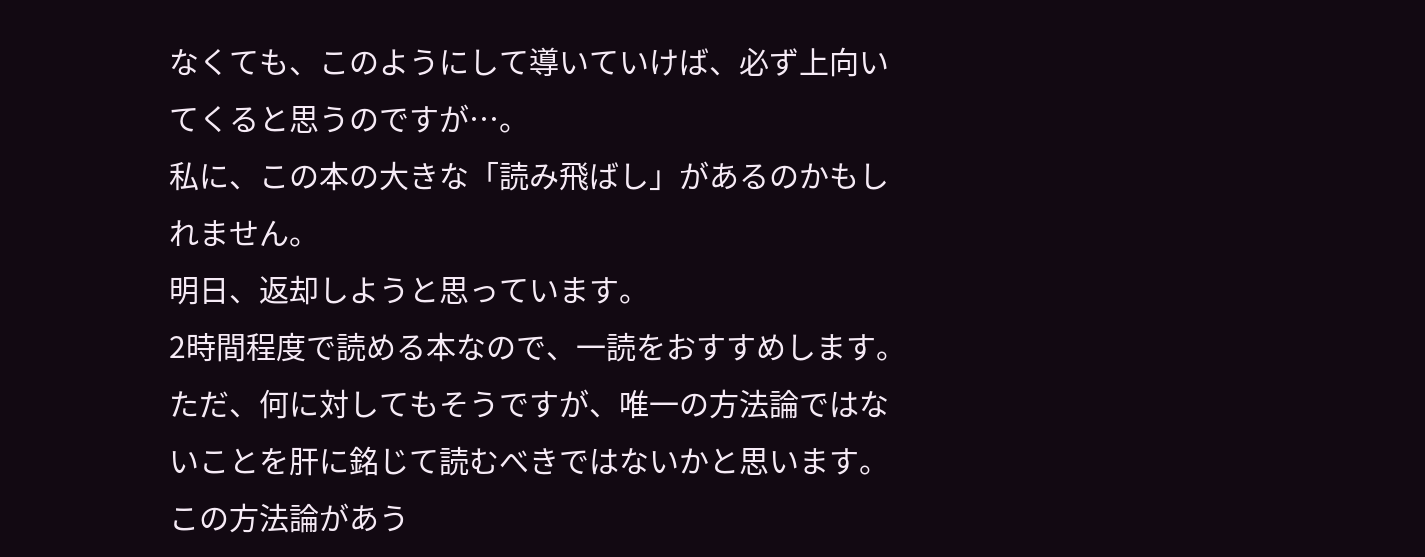なくても、このようにして導いていけば、必ず上向いてくると思うのですが…。
私に、この本の大きな「読み飛ばし」があるのかもしれません。
明日、返却しようと思っています。
2時間程度で読める本なので、一読をおすすめします。
ただ、何に対してもそうですが、唯一の方法論ではないことを肝に銘じて読むべきではないかと思います。この方法論があう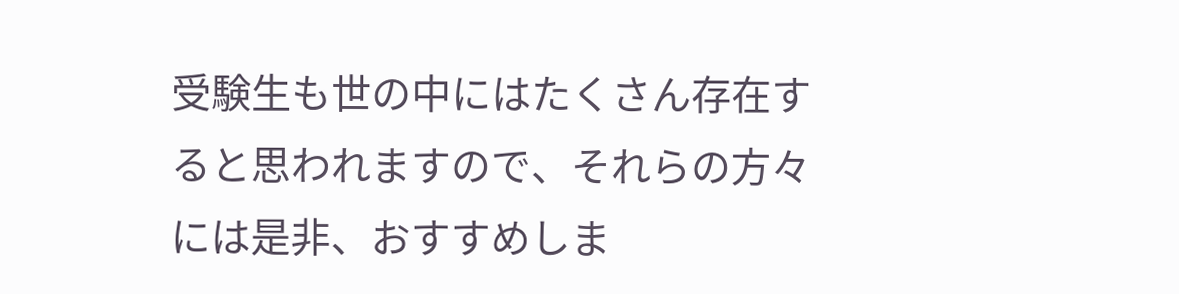受験生も世の中にはたくさん存在すると思われますので、それらの方々には是非、おすすめしま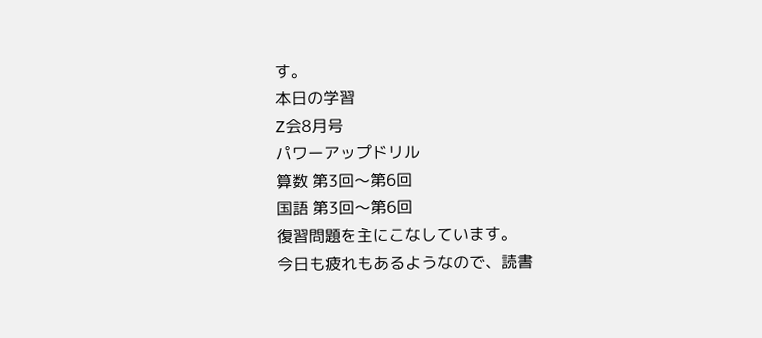す。
本日の学習
Z会8月号
パワーアップドリル
算数 第3回〜第6回
国語 第3回〜第6回
復習問題を主にこなしています。
今日も疲れもあるようなので、読書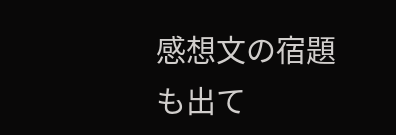感想文の宿題も出て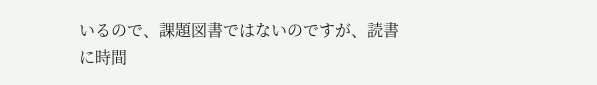いるので、課題図書ではないのですが、読書に時間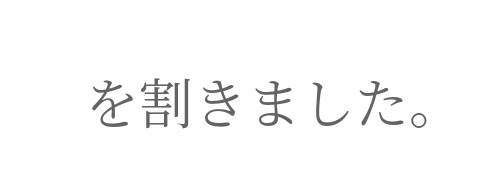を割きました。